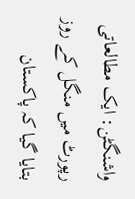واشنگٹن: ایک مطالعاتی رپورٹ میں منگل کے روز بتایا گیا کہ پاکستان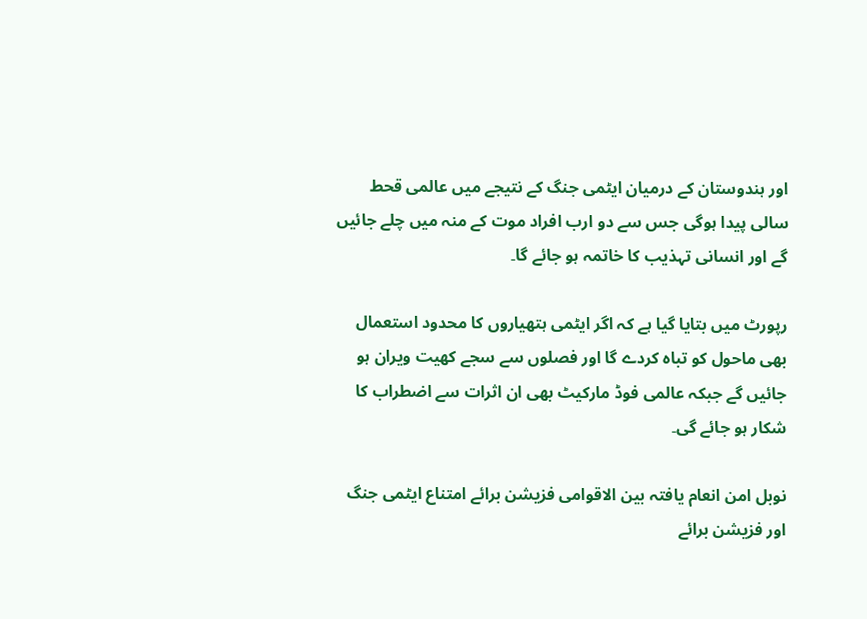اور ہندوستان کے درمیان ایٹمی جنگ کے نتیجے میں عالمی قحط سالی پیدا ہوگی جس سے دو ارب افراد موت کے منہ میں چلے جائیں گے اور انسانی تہذیب کا خاتمہ ہو جائے گا۔

رپورٹ میں بتایا گیا ہے کہ اگر ایٹمی ہتھیاروں کا محدود استعمال بھی ماحول کو تباہ کردے گا اور فصلوں سے سجے کھیت ویران ہو جائیں گے جبکہ عالمی فوڈ مارکیٹ بھی ان اثرات سے اضطراب کا شکار ہو جائے گی۔

نوبل امن انعام یافتہ بین الاقوامی فزیشن برائے امتناع ایٹمی جنگ اور فزیشن برائے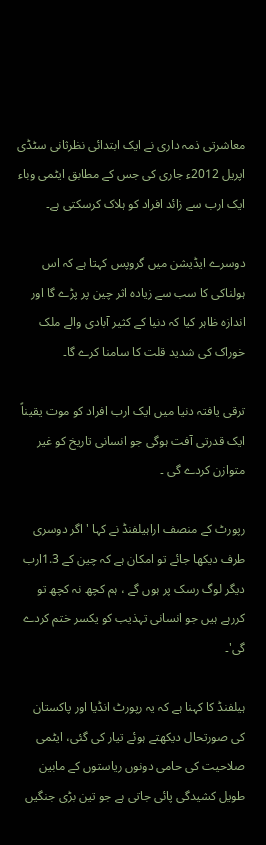معاشرتی ذمہ داری نے ایک ابتدائی نظرثانی سٹڈی اپریل 2012ء جاری کی جس کے مطابق ایٹمی وباء ایک ارب سے زائد افراد کو ہلاک کرسکتی ہے۔

دوسرے ایڈیشن میں گروپس کہتا ہے کہ اس ہولناکی کا سب سے زیادہ اثر چین پر پڑے گا اور اندازہ ظاہر کیا کہ دنیا کے کثیر آبادی والے ملک خوراک کی شدید قلت کا سامنا کرے گا۔

ترقی یافتہ دنیا میں ایک ارب افراد کو موت یقیناً ایک قدرتی آفت ہوگی جو انسانی تاریخ کو غیر متوازن کردے گی ۔

رپورٹ کے منصف اراہیلفنڈ نے کہا 'اگر دوسری طرف دیکھا جائے تو امکان ہے کہ چین کے 1.3ارب دیگر لوگ رسک پر ہوں گے ، ہم کچھ نہ کچھ تو کررہے ہیں جو انسانی تہذیب کو یکسر ختم کردے گی'۔

ہیلفنڈ کا کہنا ہے کہ یہ رپورٹ انڈیا اور پاکستان کی صورتحال دیکھتے ہوئے تیار کی گئی، ایٹمی صلاحیت کی حامی دونوں ریاستوں کے مابین طویل کشیدگی پائی جاتی ہے جو تین بڑی جنگیں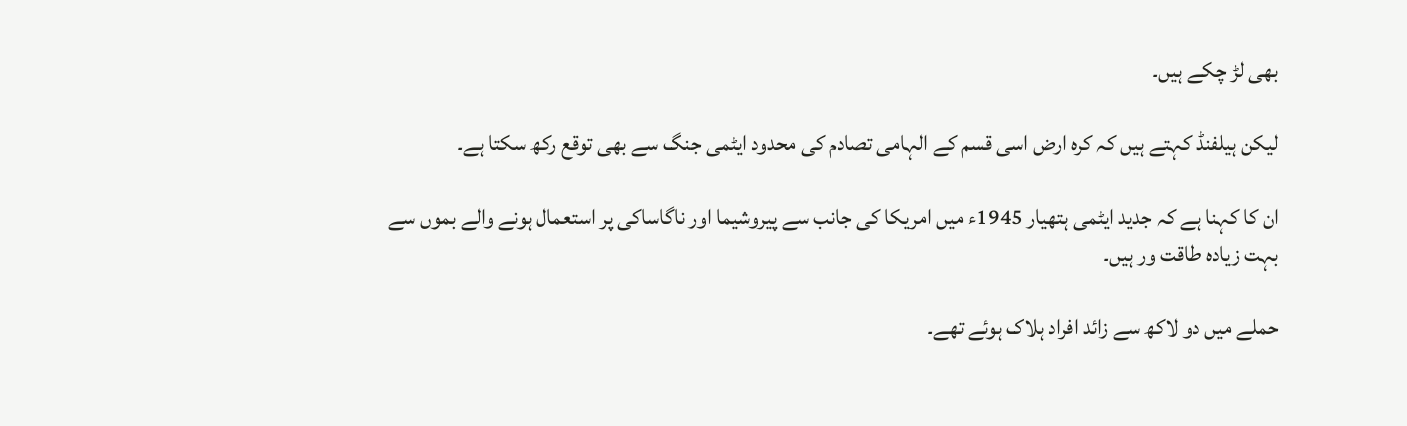بھی لڑ چکے ہیں۔

لیکن ہیلفنڈ کہتے ہیں کہ کرہ ارض اسی قسم کے الہامی تصادم کی محدود ایٹمی جنگ سے بھی توقع رکھ سکتا ہے۔

ان کا کہنا ہے کہ جدید ایٹمی ہتھیار 1945ء میں امریکا کی جانب سے پیروشیما اور ناگاساکی پر استعمال ہونے والے بموں سے بہت زیادہ طاقت ور ہیں۔

حملے میں دو لاکھ سے زائد افراد ہلاک ہوئے تھے۔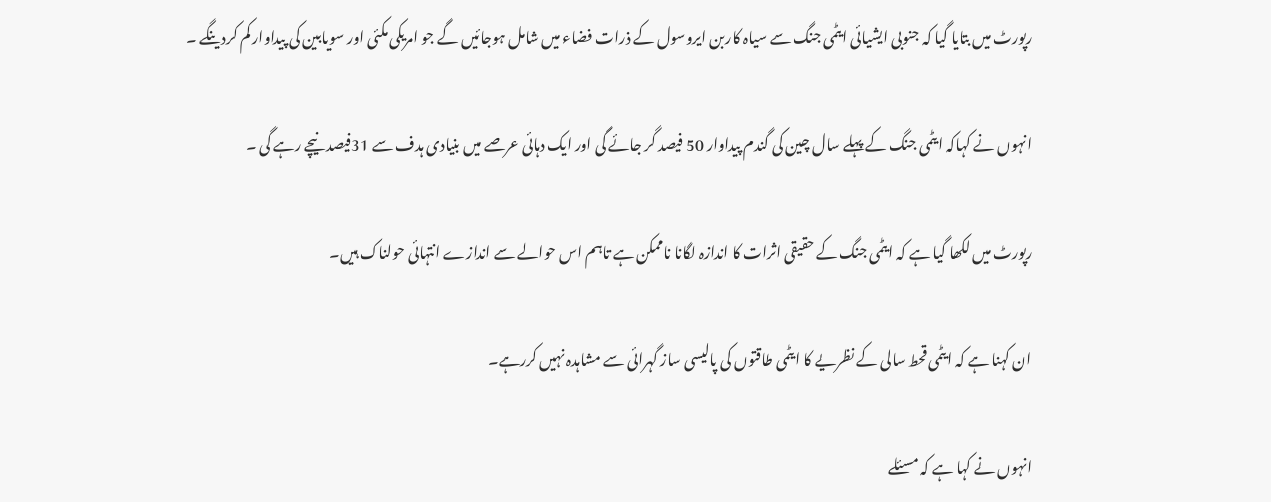رپورٹ میں بتایا گیا کہ جنوبی ایشیائی ایٹمی جنگ سے سیاہ کاربن ایروسول کے ذرات فضاء میں شامل ہوجائیں گے جو امریکی مکئی اور سویابین کی پیداوار کم کردینگے ۔

انہوں نے کہاکہ ایٹمی جنگ کے پہلے سال چین کی گندم پیداوار 50 فیصد گر جائے گی اور ایک دہائی عرصے میں بنیادی ہدف سے 31فیصد نیچے رہے گی ۔

رپورٹ میں لکھا گیا ہے کہ ایٹمی جنگ کے حقیقی اثرات کا اندازہ لگانا ناممکن ہے تاہم اس حوالے سے اندازے انتہائی حولناک ہیں۔

ان کہنا ہے کہ ایٹمی قحط سالی کے نظریے کا ایٹمی طاقتوں کی پالیسی ساز گہرائی سے مشاہدہ نہیں کررہے۔

انہوں نے کہا ہے کہ مسئلے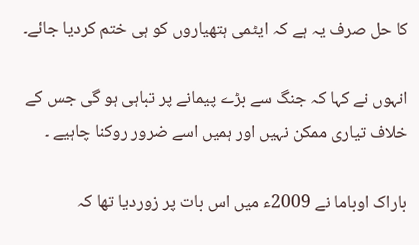کا حل صرف یہ ہے کہ ایٹمی ہتھیاروں کو ہی ختم کردیا جائے۔

انہوں نے کہا کہ جنگ سے بڑے پیمانے پر تباہی ہو گی جس کے خلاف تیاری ممکن نہیں اور ہمیں اسے ضرور روکنا چاہیے ۔

باراک اوباما نے 2009ء میں اس بات پر زوردیا تھا کہ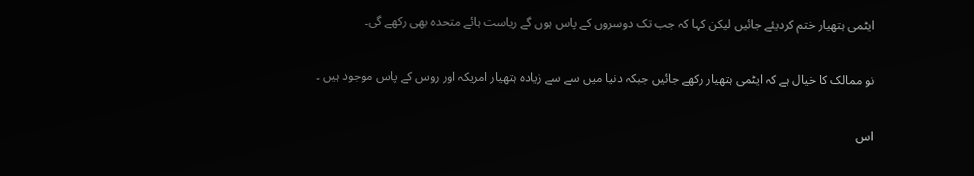ایٹمی ہتھیار ختم کردیئے جائیں لیکن کہا کہ جب تک دوسروں کے پاس ہوں گے ریاست ہائے متحدہ بھی رکھے گی۔

نو ممالک کا خیال ہے کہ ایٹمی ہتھیار رکھے جائیں جبکہ دنیا میں سے سے زیادہ ہتھیار امریکہ اور روس کے پاس موجود ہیں ۔

اس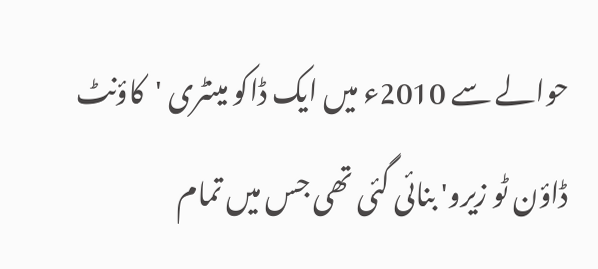حوالے سے 2010ء میں ایک ڈاکو مینٹری 'کاؤنٹ ڈاؤن ٹو زیرو' بنائی گئی تھی جس میں تمام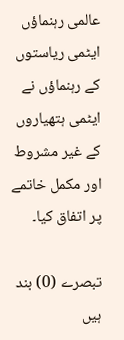عالمی رہنماؤں ایٹمی ریاستوں کے رہنماؤں نے ایٹمی ہتھیاروں کے غیر مشروط اور مکمل خاتمے پر اتفاق کیا۔

تبصرے (0) بند ہیں